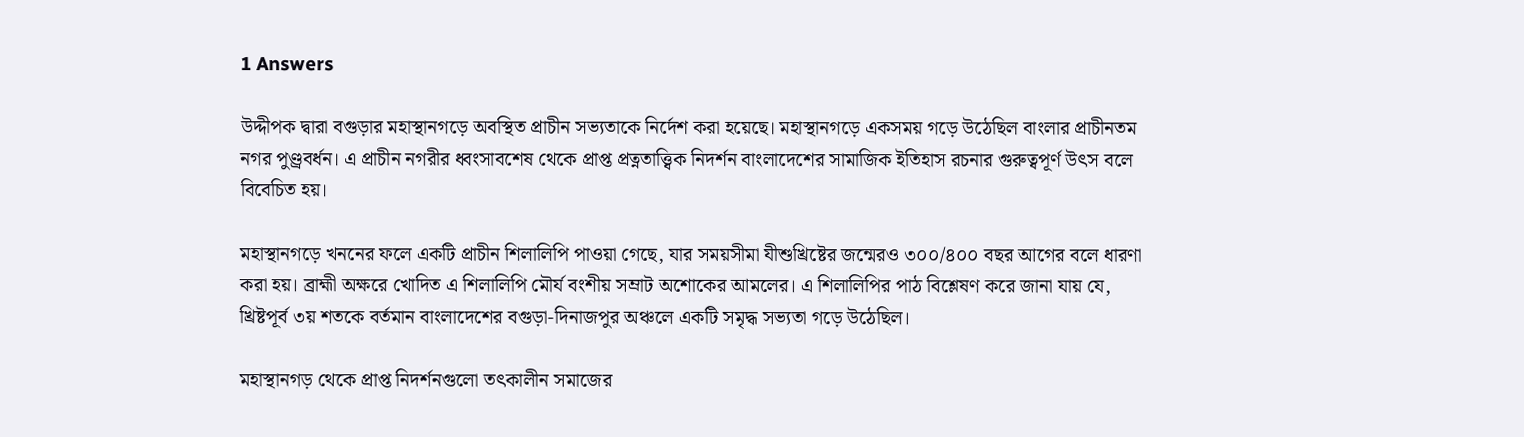1 Answers

উদ্দীপক দ্বারা বগুড়ার মহাস্থানগড়ে অবস্থিত প্রাচীন সভ্যতাকে নির্দেশ করা হয়েছে। মহাস্থানগড়ে একসময় গড়ে উঠেছিল বাংলার প্রাচীনতম নগর পুণ্ড্রবর্ধন। এ প্রাচীন নগরীর ধ্বংসাবশেষ থেকে প্রাপ্ত প্রত্নতাত্ত্বিক নিদর্শন বাংলাদেশের সামাজিক ইতিহাস রচনার গুরুত্বপূর্ণ উৎস বলে বিবেচিত হয়।

মহাস্থানগড়ে খননের ফলে একটি প্রাচীন শিলালিপি পাওয়া গেছে, যার সময়সীমা যীশুখ্রিষ্টের জন্মেরও ৩০০/৪০০ বছর আগের বলে ধারণা করা হয়। ব্রাহ্মী অক্ষরে খোদিত এ শিলালিপি মৌর্য বংশীয় সম্রাট অশোকের আমলের। এ শিলালিপির পাঠ বিশ্লেষণ করে জানা যায় যে, খ্রিষ্টপূর্ব ৩য় শতকে বর্তমান বাংলাদেশের বগুড়া-দিনাজপুর অঞ্চলে একটি সমৃদ্ধ সভ্যতা গড়ে উঠেছিল।

মহাস্থানগড় থেকে প্রাপ্ত নিদর্শনগুলো তৎকালীন সমাজের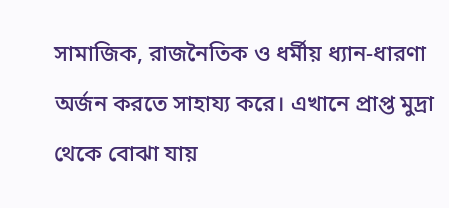সামাজিক, রাজনৈতিক ও ধর্মীয় ধ্যান-ধারণা অর্জন করতে সাহায্য করে। এখানে প্রাপ্ত মুদ্রা থেকে বোঝা যায়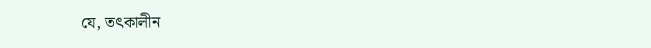যে, তৎকালীন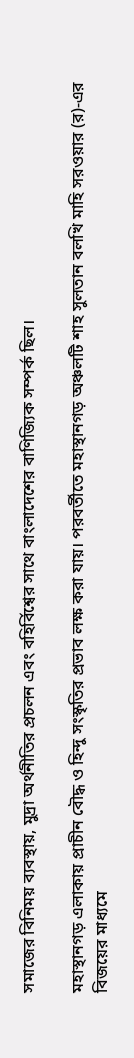সমাজের বিনিময় ব্যবস্থায়, মুদ্রা অর্থনীতির প্রচলন এবং বহির্বিশ্বের সাথে বাংলাদেশের বাণিজ্যিক সম্পর্ক ছিল।

মহাস্থানগড় এলাকায় প্রাচীন বৌদ্ধ ও হিন্দু সংস্কৃতির প্রভাব লক্ষ করা যায়। পরবর্তীতে মহাস্থানগড় অঞ্চলটি শাহ সুলতান বলখি মাহি সরওয়ার (র)-এর বিজয়ের মাধ্যমে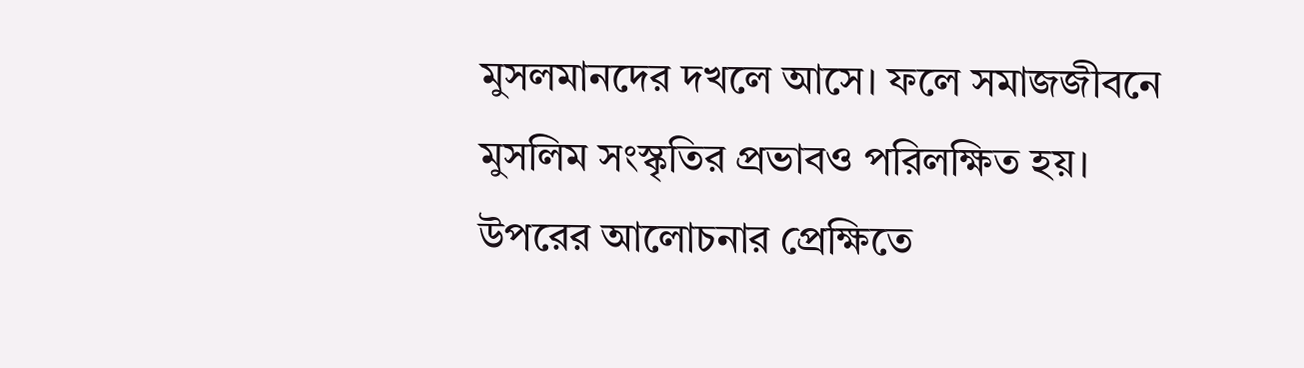মুসলমানদের দখলে আসে। ফলে সমাজজীবনে মুসলিম সংস্কৃতির প্রভাবও পরিলক্ষিত হয়। উপরের আলোচনার প্রেক্ষিতে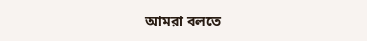আমরা বলতে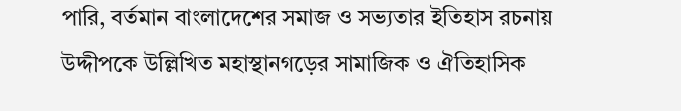পারি, বর্তমান বাংলাদেশের সমাজ ও সভ্যতার ইতিহাস রচনায় উদ্দীপকে উল্লিখিত মহাস্থানগড়ের সামাজিক ও ঐতিহাসিক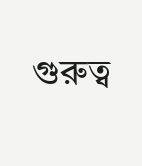গুরুত্ব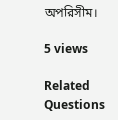অপরিসীম।

5 views

Related Questions